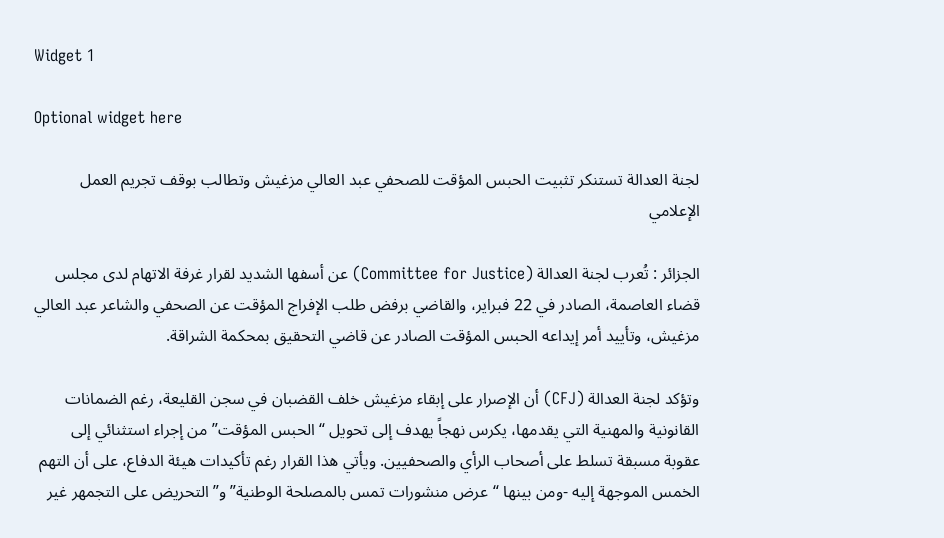Widget 1

Optional widget here

لجنة العدالة تستنكر تثبيت الحبس المؤقت للصحفي عبد العالي مزغيش وتطالب بوقف تجريم العمل الإعلامي

الجزائر : تُعرب لجنة العدالة (Committee for Justice) عن أسفها الشديد لقرار غرفة الاتهام لدى مجلس قضاء العاصمة، الصادر في 22 فبراير، والقاضي برفض طلب الإفراج المؤقت عن الصحفي والشاعر عبد العالي مزغيش، وتأييد أمر إيداعه الحبس المؤقت الصادر عن قاضي التحقيق بمحكمة الشراقة.

وتؤكد لجنة العدالة (CFJ) أن الإصرار على إبقاء مزغيش خلف القضبان في سجن القليعة، رغم الضمانات القانونية والمهنية التي يقدمها، يكرس نهجاً يهدف إلى تحويل “الحبس المؤقت” من إجراء استثنائي إلى عقوبة مسبقة تسلط على أصحاب الرأي والصحفيين. ويأتي هذا القرار رغم تأكيدات هيئة الدفاع، على أن التهم الخمس الموجهة إليه -ومن بينها “عرض منشورات تمس بالمصلحة الوطنية” و”التحريض على التجمهر غير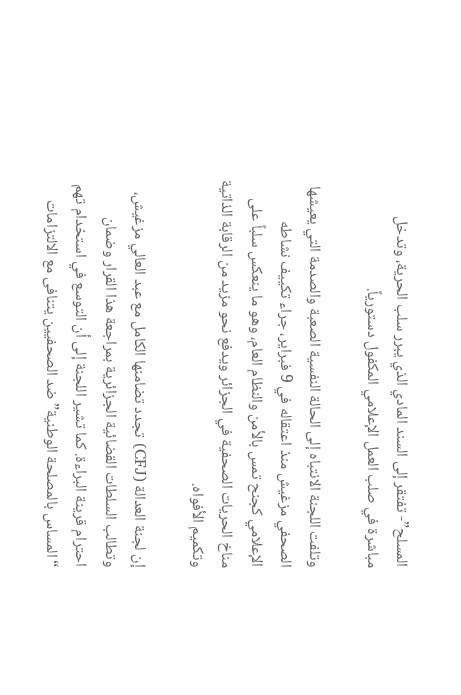المسلح”- تفتقر إلى السند المادي الذي يبرر سلب الحرية، وتدخل مباشرة في صلب العمل الإعلامي المكفول دستورياً.

وتلفت اللجنة الانتباه إلى الحالة النفسية الصعبة والصدمة التي يعيشها الصحفي مزغيش منذ اعتقاله في 9 فبراير، جراء تكييف نشاطه الإعلامي كجنح تمس بالأمن والنظام العام، وهو ما ينعكس سلباً على مناخ الحريات الصحفية في الجزائر ويدفع نحو مزيد من الرقابة الذاتية وتكميم الأفواه.

إن لجنة العدالة (CFJ) تجدد تضامنها الكامل مع عبد العالي مزغيش، وتطالب السلطات القضائية الجزائرية بمراجعة هذا القرار وضمان احترام قرينة البراءة. كما تشير اللجنة إلى أن التوسع في استخدام تهم “المساس بالمصلحة الوطنية” ضد الصحفيين يتنافى مع الالتزامات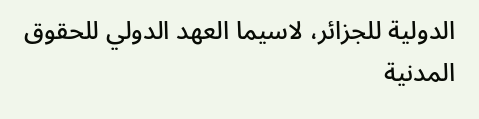الدولية للجزائر، لاسيما العهد الدولي للحقوق المدنية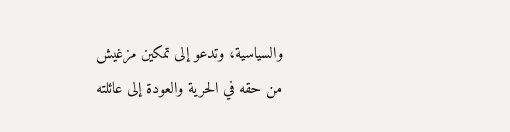والسياسية، وتدعو إلى تمكين مزغيش من حقه في الحرية والعودة إلى عائلته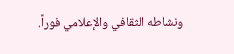ونشاطه الثقافي والإعلامي فوراً.